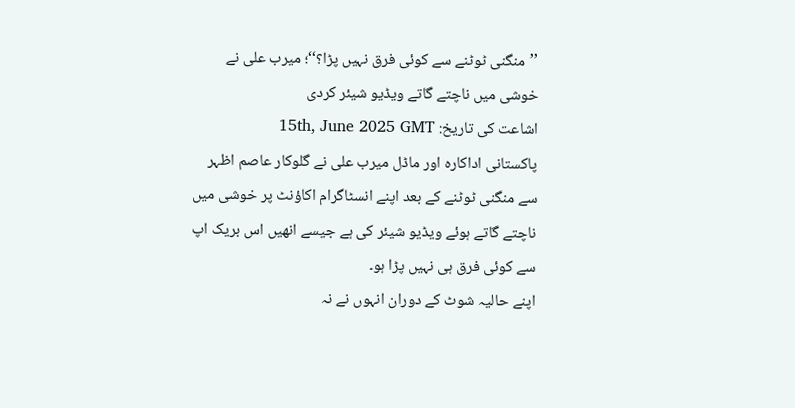’’منگنی ٹوٹنے سے کوئی فرق نہیں پڑا؟‘‘؛ میرب علی نے خوشی میں ناچتے گاتے ویڈیو شیئر کردی
اشاعت کی تاریخ: 15th, June 2025 GMT
پاکستانی اداکارہ اور ماڈل میرب علی نے گلوکار عاصم اظہر سے منگنی ٹوٹنے کے بعد اپنے انسٹاگرام اکاؤنٹ پر خوشی میں ناچتے گاتے ہوئے ویڈیو شیئر کی ہے جیسے انھیں اس بریک اپ سے کوئی فرق ہی نہیں پڑا ہو۔
اپنے حالیہ شوٹ کے دوران انہوں نے نہ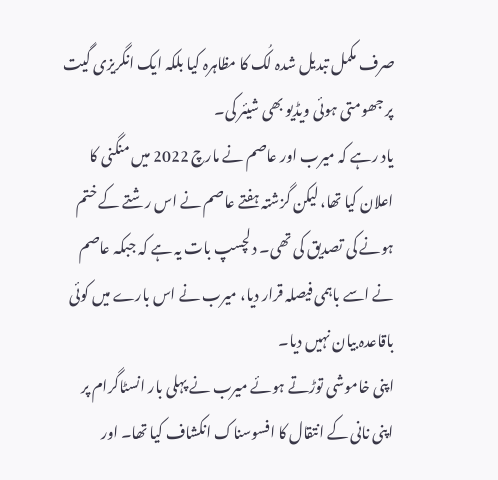صرف مکمل تبدیل شدہ لُک کا مظاہرہ کیا بلکہ ایک انگریزی گیت پر جھومتی ہوئی ویڈیو بھی شیئر کی۔
یاد رہے کہ میرب اور عاصم نے مارچ 2022 میں منگنی کا اعلان کیا تھا، لیکن گزشتہ ہفتے عاصم نے اس رشتے کے ختم ہونے کی تصدیق کی تھی۔ دلچسپ بات یہ ہے کہ جبکہ عاصم نے اسے باہمی فیصلہ قرار دیا، میرب نے اس بارے میں کوئی باقاعدہ بیان نہیں دیا۔
اپنی خاموشی توڑتے ہوئے میرب نے پہلی بار انسٹاگرام پر اپنی نانی کے انتقال کا افسوسناک انکشاف کیا تھا۔ اور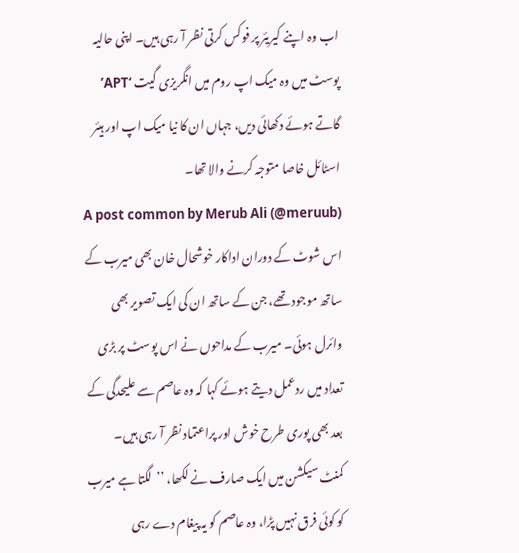اب وہ اپنے کیریئر پر فوکس کرتی نظر آ رہی ہیں۔ اپنی حالیہ پوسٹ میں وہ میک اپ روم میں انگریزی گیت ‘APT’ گاتے ہوئے دکھائی دیں، جہاں ان کا نیا میک اپ اور ہیئر اسٹائل خاصا متوجہ کرنے والا تھا۔
A post common by Merub Ali (@meruub)
اس شوٹ کے دوران اداکار خوشحال خان بھی میرب کے ساتھ موجود تھے، جن کے ساتھ ان کی ایک تصویر بھی وائرل ہوئی۔ میرب کے مداحوں نے اس پوسٹ پر بڑی تعداد میں ردعمل دیتے ہوئے کہا کہ وہ عاصم سے علیحدگی کے بعد بھی پوری طرح خوش اور پراعتماد نظر آ رہی ہیں۔
کمنٹ سیکشن میں ایک صارف نے لکھا، ’’لگتا ہے میرب کو کوئی فرق نہیں پڑا، وہ عاصم کو یہ پیغام دے رہی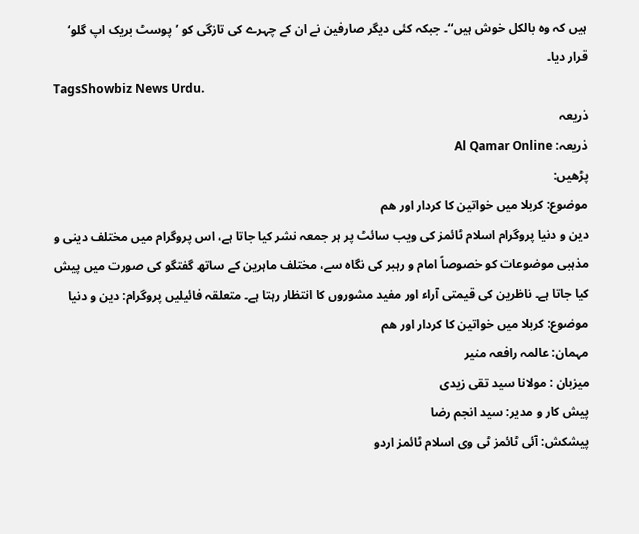ہیں کہ وہ بالکل خوش ہیں‘‘۔ جبکہ کئی دیگر صارفین نے ان کے چہرے کی تازگی کو ’پوسٹ بریک اپ گلو‘ قرار دیا۔
TagsShowbiz News Urdu.
ذریعہ
ذریعہ: Al Qamar Online
پڑھیں:
موضوع: کربلا میں خواتین کا کردار اور ھم
دین و دنیا پروگرام اسلام ٹائمز کی ویب سائٹ پر ہر جمعہ نشر کیا جاتا ہے، اس پروگرام میں مختلف دینی و مذہبی موضوعات کو خصوصاً امام و رہبر کی نگاہ سے، مختلف ماہرین کے ساتھ گفتگو کی صورت میں پیش کیا جاتا ہے۔ ناظرین کی قیمتی آراء اور مفید مشوروں کا انتظار رہتا ہے۔ متعلقہ فائیلیں پروگرام: دین و دنیا
موضوع: کربلا میں خواتین کا کردار اور ھم
مہمان: عالمہ رافعہ منیر
میزبان : مولانا سید تقی زیدی
پیش کار و مدیر: سید انجم رضا
پیشکش: آئی ٹائمز ٹی وی اسلام ٹائمز اردو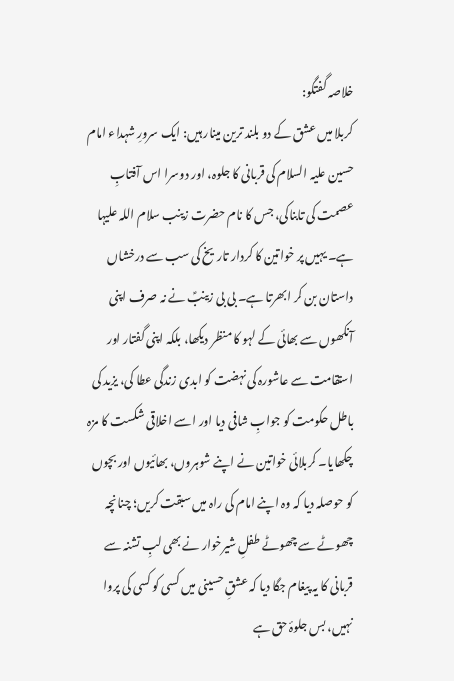خلاصہ گفتگو:
کربلا میں عشق کے دو بلند ترین مینار ہیں: ایک سرورِ شہداء امام حسین علیہ السلام کی قربانی کا جلوہ، اور دوسرا اس آفتابِ عصمت کی تابناکی، جس کا نام حضرت زینب سلام اللہ علیہا ہے۔ یہیں پر خواتین کا کردار تاریخ کی سب سے درخشاں داستان بن کر ابھرتا ہے۔ بی بی زینبؑ نے نہ صرف اپنی آنکھوں سے بھائی کے لہو کا منظر دیکھا، بلکہ اپنی گفتار اور استقامت سے عاشورہ کی نہضت کو ابدی زندگی عطا کی، یزید کی باطل حکومت کو جوابِ شافی دیا اور اسے اخلاقی شکست کا مزہ چکھایا۔ کربلائی خواتین نے اپنے شوہروں، بھائیوں اور بچوں کو حوصلہ دیا کہ وہ اپنے امام کی راہ میں سبقت کریں؛ چنانچہ چھوٹے سے چھوٹے طفلِ شیرخوار نے بھی لبِ تشنہ سے قربانی کا یہ پیغام جگا دیا کہ عشقِ حسینی میں کسی کو کسی کی پروا نہیں، بس جلوۂ حق ہے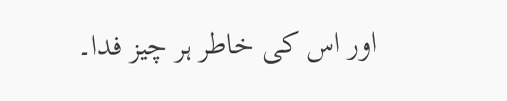اور اس کی خاطر ہر چیز فدا۔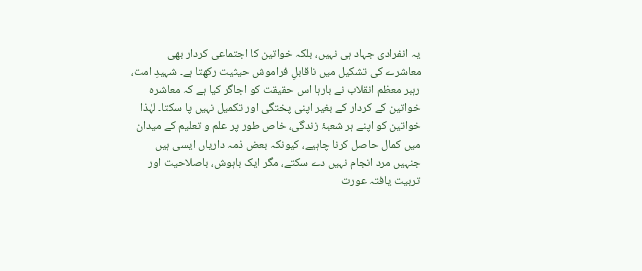یہ انفرادی جہاد ہی نہیں، بلکہ خواتین کا اجتماعی کردار بھی معاشرے کی تشکیل میں ناقابلِ فراموش حیثیت رکھتا ہے۔ شہیدِ امت، رہبر معظم انقلاب نے بارہا اس حقیقت کو اجاگر کیا ہے کہ معاشرہ خواتین کے کردار کے بغیر اپنی پختگی اور تکمیل نہیں پا سکتا۔ لہٰذا خواتین کو اپنے ہر شعبۂ زندگی، خاص طور پر علم و تعلیم کے میدان میں کمال حاصل کرنا چاہیے، کیونکہ بعض ذمہ داریاں ایسی ہیں جنہیں مرد انجام نہیں دے سکتے، مگر ایک باہوش، باصلاحیت اور تربیت یافتہ عورت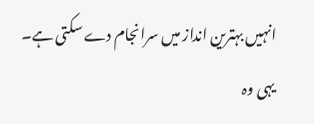انہیں بہترین انداز میں سرانجام دے سکتی ہے۔ یہی وہ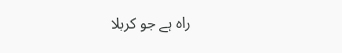راہ ہے جو کربلا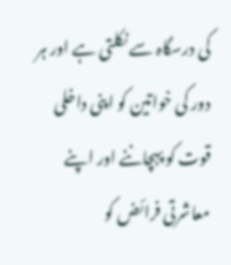کی درسگاہ سے نکلتی ہے اور ہر دور کی خواتین کو اپنی داخلی قوت کو پہچاننے اور اپنے معاشرتی فرائض کو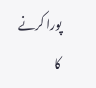پورا کرنے کا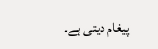پیغام دیتی ہے۔